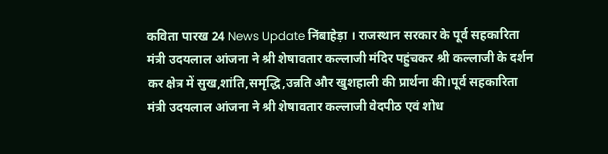कविता पारख 24 News Update निंबाहेड़ा । राजस्थान सरकार के पूर्व सहकारिता मंत्री उदयलाल आंजना ने श्री शेषावतार कल्लाजी मंदिर पहुंचकर श्री कल्लाजी के दर्शन कर क्षेत्र में सुख,शांति,समृद्धि,उन्नति और खुशहाली की प्रार्थना की।पूर्व सहकारिता मंत्री उदयलाल आंजना ने श्री शेषावतार कल्लाजी वेदपीठ एवं शोध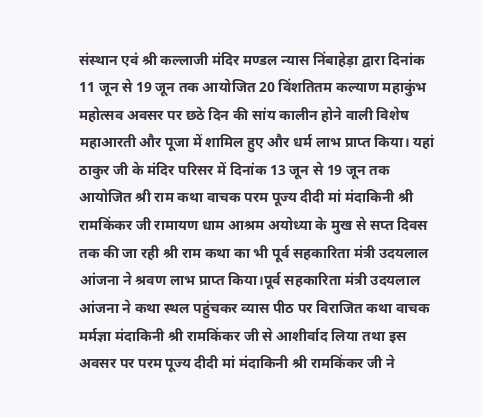संस्थान एवं श्री कल्लाजी मंदिर मण्डल न्यास निंबाहेड़ा द्वारा दिनांक 11 जून से 19 जून तक आयोजित 20 विंशतितम कल्याण महाकुंभ महोत्सव अवसर पर छठे दिन की सांय कालीन होने वाली विशेष महाआरती और पूजा में शामिल हुए और धर्म लाभ प्राप्त किया। यहां ठाकुर जी के मंदिर परिसर में दिनांक 13 जून से 19 जून तक आयोजित श्री राम कथा वाचक परम पूज्य दीदी मां मंदाकिनी श्री रामकिंकर जी रामायण धाम आश्रम अयोध्या के मुख से सप्त दिवस तक की जा रही श्री राम कथा का भी पूर्व सहकारिता मंत्री उदयलाल आंजना ने श्रवण लाभ प्राप्त किया।पूर्व सहकारिता मंत्री उदयलाल आंजना ने कथा स्थल पहुंचकर व्यास पीठ पर विराजित कथा वाचक मर्मज्ञा मंदाकिनी श्री रामकिंकर जी से आशीर्वाद लिया तथा इस अवसर पर परम पूज्य दीदी मां मंदाकिनी श्री रामकिंकर जी ने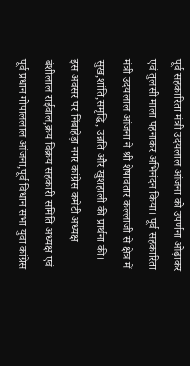पूर्व सहकारिता मंत्री उदयलाल आंजना को उपर्णना ओढ़ाकर एवं तुलसी माला पहनाकर अभिनंदन किया। पूर्व सहकारिता मंत्री उदयलाल आंजना ने श्री शेषावतार कल्लाजी से क्षेत्र में सुख,शांति,समृद्धि, उन्नति और खुशहाली की प्रार्थना की। इस अवसर पर निंबाहेड़ा नगर कांग्रेस कमेटी अध्यक्ष बंशीलाल राईवाल,क्रय विक्रय सहकारी समिति अध्यक्ष एवं पूर्व प्रधान गोपाललाल आंजना,पूर्व विधान सभा युवा कांग्रेस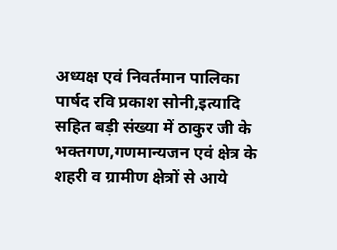अध्यक्ष एवं निवर्तमान पालिका पार्षद रवि प्रकाश सोनी,इत्यादि सहित बड़ी संख्या में ठाकुर जी के भक्तगण,गणमान्यजन एवं क्षेत्र के शहरी व ग्रामीण क्षेत्रों से आये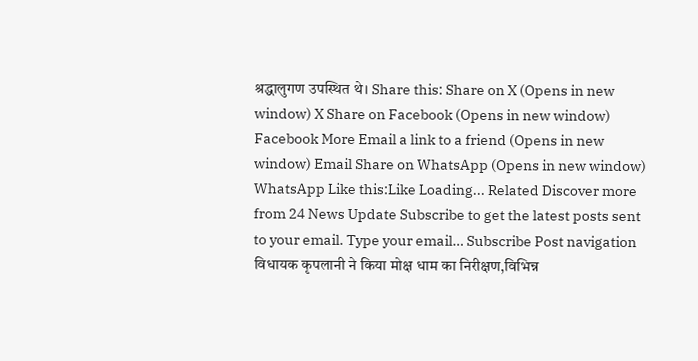श्रद्धालुगण उपस्थित थे। Share this: Share on X (Opens in new window) X Share on Facebook (Opens in new window) Facebook More Email a link to a friend (Opens in new window) Email Share on WhatsApp (Opens in new window) WhatsApp Like this:Like Loading... Related Discover more from 24 News Update Subscribe to get the latest posts sent to your email. Type your email… Subscribe Post navigation विधायक कृपलानी ने किया मोक्ष धाम का निरीक्षण,विभिन्न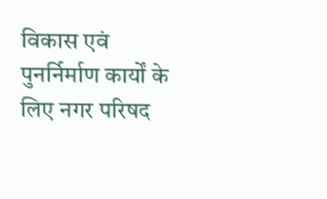विकास एवं पुनर्निर्माण कार्यों के लिए नगर परिषद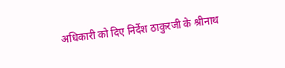अधिकारी को दिए निर्देश ठाकुरजी के श्रीनाथ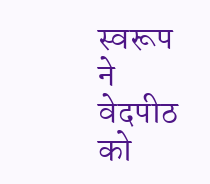स्वरूप ने वेदपीठ को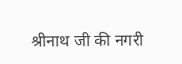श्रीनाथ जी की नगरी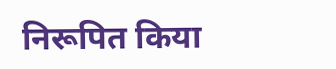निरूपित किया